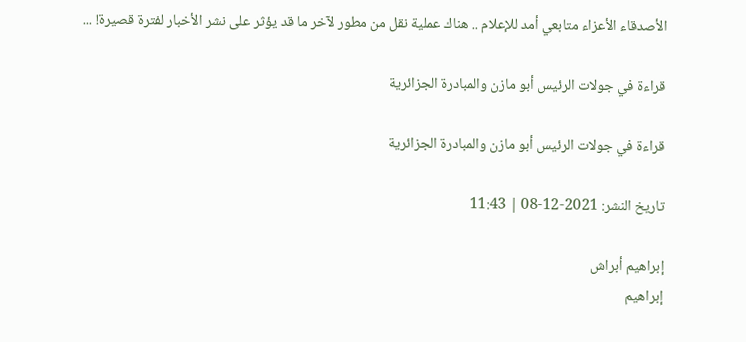الأصدقاء الأعزاء متابعي أمد للإعلام .. هناك عملية نقل من مطور لآخر ما قد يؤثر على نشر الأخبار لفترة قصيرة! ...

قراءة في جولات الرئيس أبو مازن والمبادرة الجزائرية

قراءة في جولات الرئيس أبو مازن والمبادرة الجزائرية

تاريخ النشر: 2021-12-08 | 11:43

إبراهيم أبراش
إبراهيم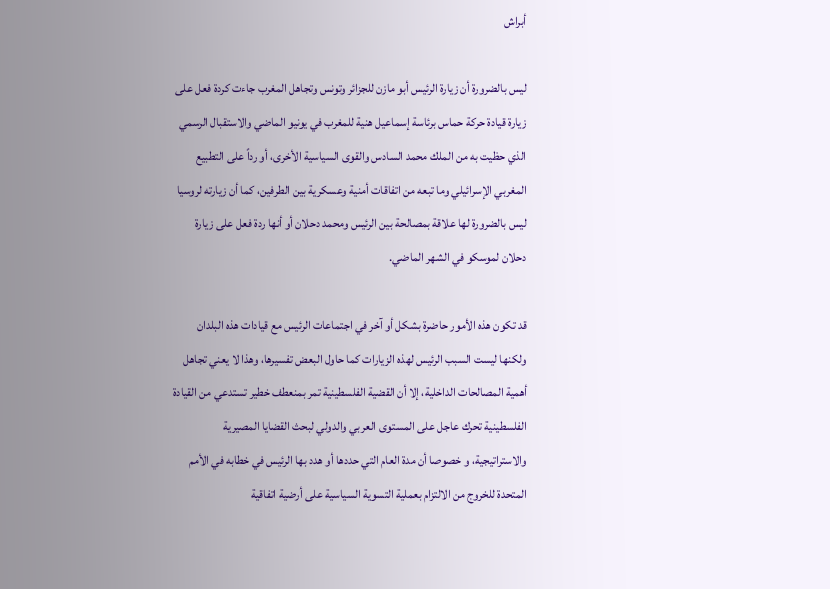أبراش

ليس بالضرورة أن زيارة الرئيس أبو مازن للجزائر وتونس وتجاهل المغرب جاءت كردة فعل على زيارة قيادة حركة حماس برئاسة إسماعيل هنية للمغرب في يونيو الماضي والاستقبال الرسمي الذي حظيت به من الملك محمد السادس والقوى السياسية الأخرى، أو رداً على التطبيع المغربي الإسرائيلي وما تبعه من اتفاقات أمنية وعسكرية بين الطرفين، كما أن زيارته لروسيا ليس بالضرورة لها علاقة بمصالحة بين الرئيس ومحمد دحلان أو أنها ردة فعل على زيارة دحلان لموسكو في الشهر الماضي.

قد تكون هذه الأمور حاضرة بشكل أو آخر في اجتماعات الرئيس مع قيادات هذه البلدان ولكنها ليست السبب الرئيس لهذه الزيارات كما حاول البعض تفسيرها، وهذا لا يعني تجاهل أهمية المصالحات الداخلية، إلا أن القضية الفلسطينية تمر بمنعطف خطير تستدعي من القيادة الفلسطينية تحرك عاجل على المستوى العربي والدولي لبحث القضايا المصيرية والاستراتيجية، و خصوصا أن مدة العام التي حددها أو هدد بها الرئيس في خطابه في الأمم المتحدة للخروج من الالتزام بعملية التسوية السياسية على أرضية اتفاقية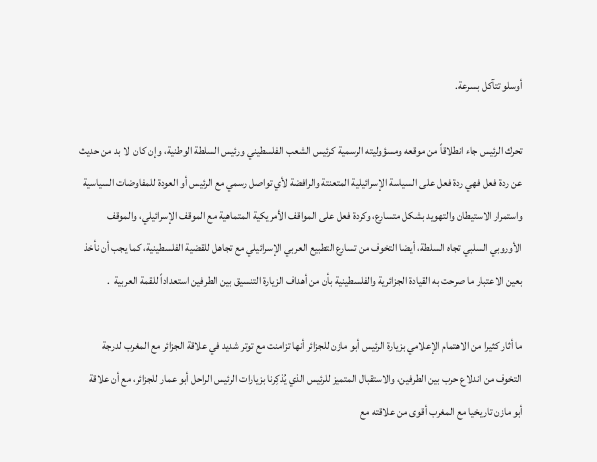أوسلو تتآكل بسرعة.

تحرك الرئيس جاء انطلاقاً من موقعه ومسؤوليته الرسمية كرئيس الشعب الفلسطيني ورئيس السلطة الوطنية، وإن كان  لا بد من حديث عن ردة فعل فهي ردة فعل على السياسة الإسرائيلية المتعنتة والرافضة لأي تواصل رسمي مع الرئيس أو العودة للمفاوضات السياسية واستمرار الاستيطان والتهويد بشكل متسارع، وكردة فعل على المواقف الأمريكية المتماهية مع الموقف الإسرائيلي، والموقف الأوروبي السلبي تجاه السلطة، أيضا التخوف من تسارع التطبيع العربي الإسرائيلي مع تجاهل للقضية الفلسطينية، كما يجب أن نأخذ بعين الاعتبار ما صرحت به القيادة الجزائرية والفلسطينية بأن من أهداف الزيارة التنسيق بين الطرفين استعداداً للقمة العربية  .

ما أثار كثيرا من الاهتمام الإعلامي بزيارة الرئيس أبو مازن للجزائر أنها تزامنت مع توتر شديد في علاقة الجزائر مع المغرب لدرجة التخوف من اندلاع حرب بين الطرفين، والاستقبال المتميز للرئيس الذي يُذكِرنا بزيارات الرئيس الراحل أبو عمار للجزائر، مع أن علاقة أبو مازن تاريخيا مع المغرب أقوى من علاقته مع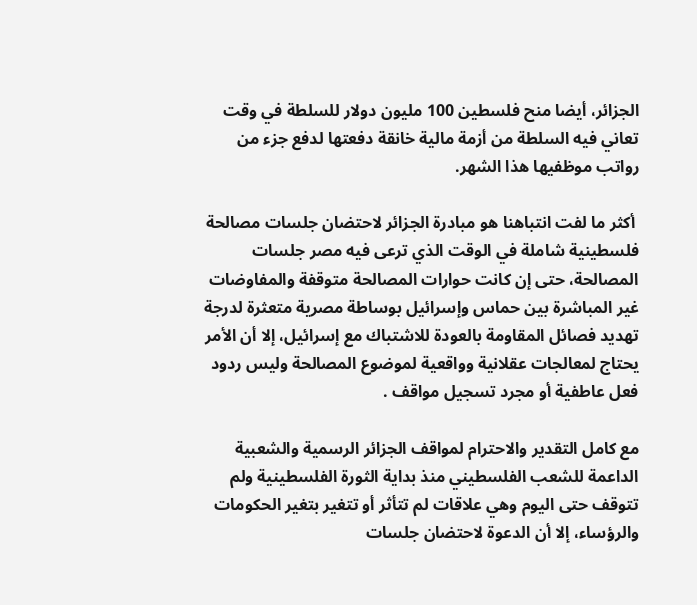الجزائر، أيضا منح فلسطين 100 مليون دولار للسلطة في وقت تعاني فيه السلطة من أزمة مالية خانقة دفعتها لدفع جزء من رواتب موظفيها هذا الشهر.

 أكثر ما لفت انتباهنا هو مبادرة الجزائر لاحتضان جلسات مصالحة فلسطينية شاملة في الوقت الذي ترعى فيه مصر جلسات المصالحة، حتى إن كانت حوارات المصالحة متوقفة والمفاوضات غير المباشرة بين حماس وإسرائيل بوساطة مصرية متعثرة لدرجة تهديد فصائل المقاومة بالعودة للاشتباك مع إسرائيل، إلا أن الأمر يحتاج لمعالجات عقلانية وواقعية لموضوع المصالحة وليس ردود فعل عاطفية أو مجرد تسجيل مواقف .

مع كامل التقدير والاحترام لمواقف الجزائر الرسمية والشعبية الداعمة للشعب الفلسطيني منذ بداية الثورة الفلسطينية ولم تتوقف حتى اليوم وهي علاقات لم تتأثر أو تتغير بتغير الحكومات والرؤساء، إلا أن الدعوة لاحتضان جلسات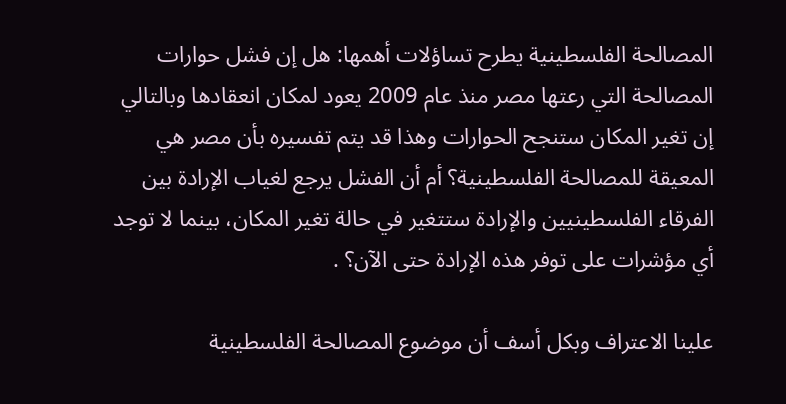المصالحة الفلسطينية يطرح تساؤلات أهمها: هل إن فشل حوارات المصالحة التي رعتها مصر منذ عام 2009 يعود لمكان انعقادها وبالتالي إن تغير المكان ستنجح الحوارات وهذا قد يتم تفسيره بأن مصر هي المعيقة للمصالحة الفلسطينية؟ أم أن الفشل يرجع لغياب الإرادة بين الفرقاء الفلسطينيين والإرادة ستتغير في حالة تغير المكان، بينما لا توجد أي مؤشرات على توفر هذه الإرادة حتى الآن؟ .

علينا الاعتراف وبكل أسف أن موضوع المصالحة الفلسطينية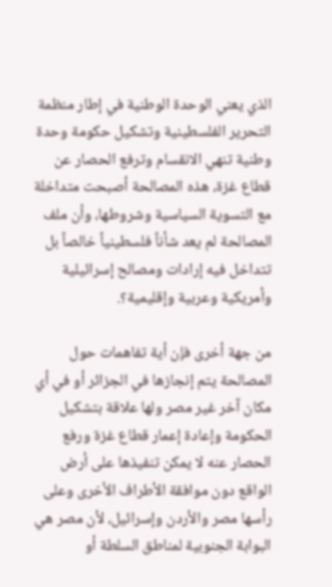الذي يعني الوحدة الوطنية في إطار منظمة التحرير الفلسطينية وتشكيل حكومة وحدة وطنية تنهي الانقسام وترفع الحصار عن قطاع غزة، هذه المصالحة أصبحت متداخلة مع التسوية السياسية وشروطها، وأن ملف المصالحة لم يعد شأناً فلسطينياً خالصاً بل تتداخل فيه إرادات ومصالح إسرائيلية وأمريكية وعربية وإقليمية؟.

من جهة أخرى فإن أية تفاهمات حول المصالحة يتم إنجازها في الجزائر أو في أي مكان آخر غير مصر ولها علاقة بتشكيل الحكومة وإعادة إعمار قطاع غزة ورفع الحصار عنه لا يمكن تنفيذها على أرض الواقع دون موافقة الأطراف الأخرى وعلى رأسها مصر والأردن وإسرائيل، لأن مصر هي البوابة الجنوبية لمناطق السلطة أو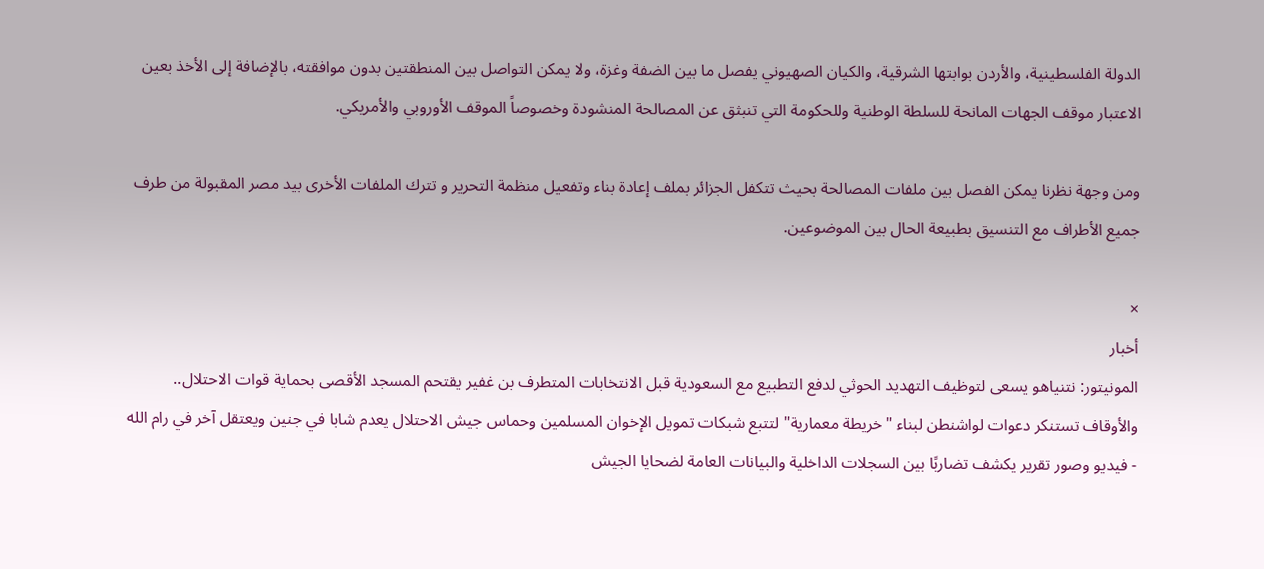الدولة الفلسطينية، والأردن بوابتها الشرقية، والكيان الصهيوني يفصل ما بين الضفة وغزة، ولا يمكن التواصل بين المنطقتين بدون موافقته، بالإضافة إلى الأخذ بعين الاعتبار موقف الجهات المانحة للسلطة الوطنية وللحكومة التي تنبثق عن المصالحة المنشودة وخصوصاً الموقف الأوروبي والأمريكي.

ومن وجهة نظرنا يمكن الفصل بين ملفات المصالحة بحيث تتكفل الجزائر بملف إعادة بناء وتفعيل منظمة التحرير و تترك الملفات الأخرى بيد مصر المقبولة من طرف جميع الأطراف مع التنسيق بطبيعة الحال بين الموضوعين.

×
أخبار
المونيتور: نتنياهو يسعى لتوظيف التهديد الحوثي لدفع التطبيع مع السعودية قبل الانتخابات المتطرف بن غفير يقتحم المسجد الأقصى بحماية قوات الاحتلال.. والأوقاف تستنكر دعوات لواشنطن لبناء "خريطة معمارية" لتتبع شبكات تمويل الإخوان المسلمين وحماس جيش الاحتلال يعدم شابا في جنين ويعتقل آخر في رام الله - فيديو وصور تقرير يكشف تضاربًا بين السجلات الداخلية والبيانات العامة لضحايا الجيش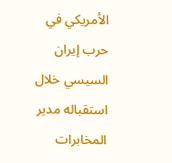الأمريكي في حرب إيران السيسي خلال استقباله مدير المخابرات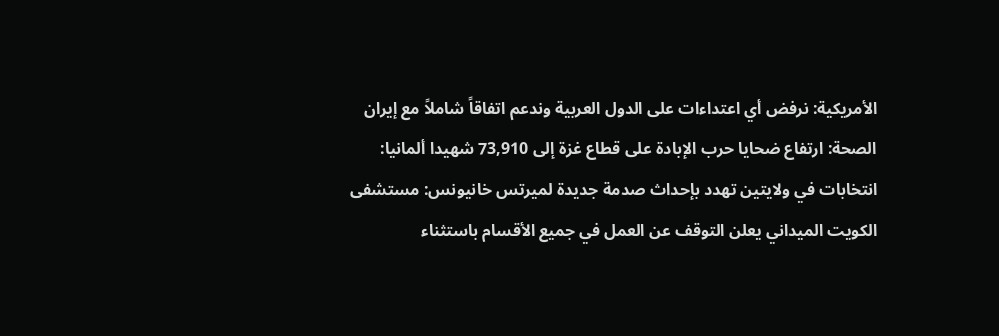الأمريكية: نرفض أي اعتداءات على الدول العربية وندعم اتفاقاً شاملاً مع إيران الصحة: ارتفاع ضحايا حرب الإبادة على قطاع غزة إلى 73,910 شهيدا ألمانيا: انتخابات في ولايتين تهدد بإحداث صدمة جديدة لميرتس خانيونس: مستشفى الكويت الميداني يعلن التوقف عن العمل في جميع الأقسام باستثناء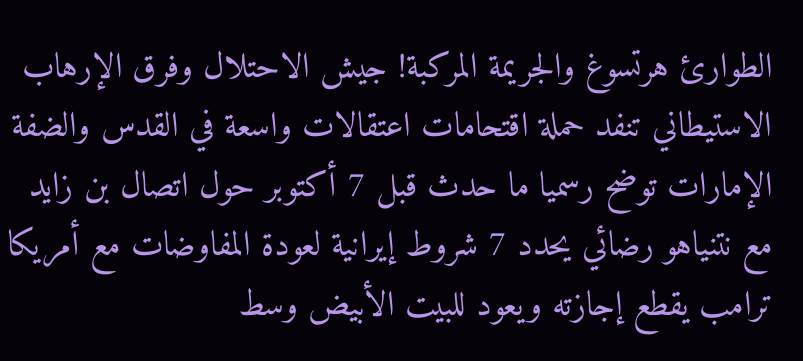الطوارئ هرتسوغ والجريمة المركبة! جيش الاحتلال وفرق الإرهاب الاستيطاني تنفد حملة اقتحامات اعتقالات واسعة في القدس والضفة الإمارات توضح رسميا ما حدث قبل 7 أكتوبر حول اتصال بن زايد مع نتنياهو رضائي يحدد 7 شروط إيرانية لعودة المفاوضات مع أمريكا ترامب يقطع إجازته ويعود للبيت الأبيض وسط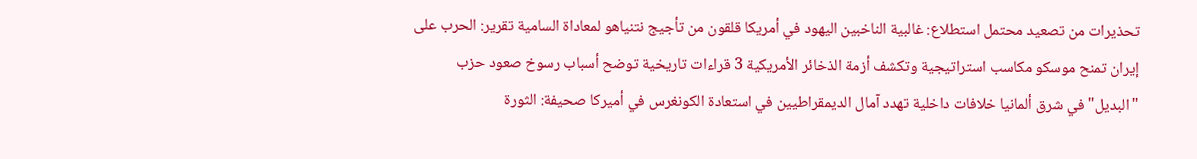تحذيرات من تصعيد محتمل استطلاع: غالبية الناخبين اليهود في أمريكا قلقون من تأجيج نتنياهو لمعاداة السامية تقرير: الحرب على إيران تمنح موسكو مكاسب استراتيجية وتكشف أزمة الذخائر الأمريكية 3 قراءات تاريخية توضح أسباب رسوخ صعود حزب "البديل" في شرق ألمانيا خلافات داخلية تهدد آمال الديمقراطيين في استعادة الكونغرس في أميركا صحيفة: الثورة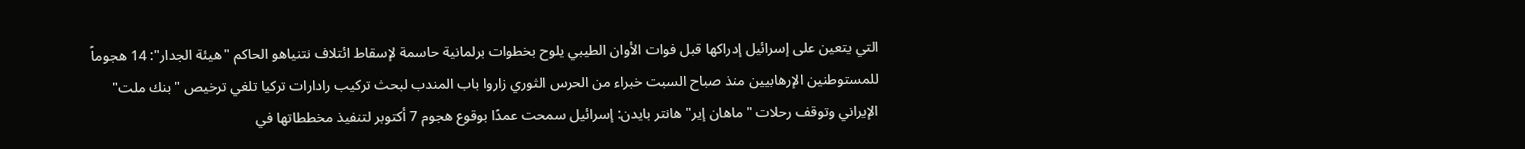التي يتعين على إسرائيل إدراكها قبل فوات الأوان الطيبي يلوح بخطوات برلمانية حاسمة لإسقاط ائتلاف نتنياهو الحاكم "هيئة الجدار": 14 هجوماً للمستوطنين الإرهابيين منذ صباح السبت خبراء من الحرس الثوري زاروا باب المندب لبحث تركيب رادارات تركيا تلغي ترخيص "بنك ملت" الإيراني وتوقف رحلات "ماهان إير" هانتر بايدن: إسرائيل سمحت عمدًا بوقوع هجوم 7 أكتوبر لتنفيذ مخططاتها في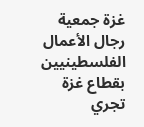غزة جمعية رجال الأعمال الفلسطينيين بقطاع غزة تجري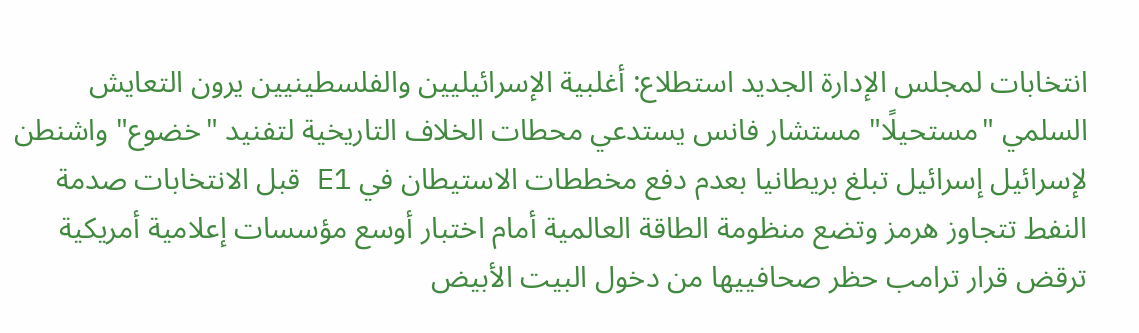انتخابات لمجلس الإدارة الجديد استطلاع: أغلبية الإسرائيليين والفلسطينيين يرون التعايش السلمي "مستحيلًا" مستشار فانس يستدعي محطات الخلاف التاريخية لتفنيد "خضوع" واشنطن لإسرائيل إسرائيل تبلغ بريطانيا بعدم دفع مخططات الاستيطان في E1 قبل الانتخابات صدمة النفط تتجاوز هرمز وتضع منظومة الطاقة العالمية أمام اختبار أوسع مؤسسات إعلامية أمريكية ترقض قرار ترامب حظر صحافييها من دخول البيت الأبيض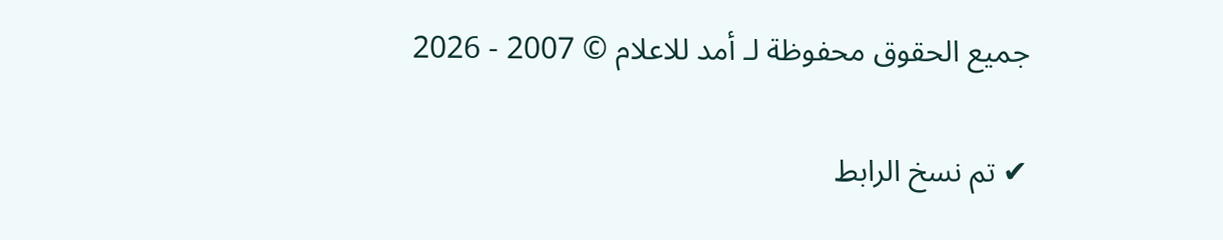جميع الحقوق محفوظة لـ أمد للاعلام © 2007 - 2026

✔ تم نسخ الرابط